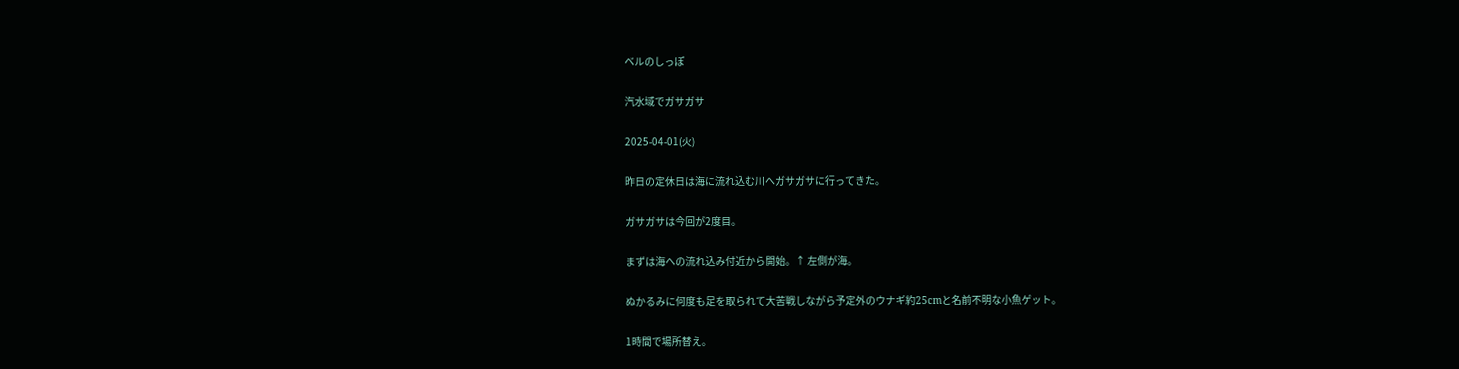ベルのしっぽ

汽水域でガサガサ

2025-04-01(火)

昨日の定休日は海に流れ込む川へガサガサに行ってきた。

ガサガサは今回が2度目。

まずは海への流れ込み付近から開始。↑ 左側が海。

ぬかるみに何度も足を取られて大苦戦しながら予定外のウナギ約25cmと名前不明な小魚ゲット。

1時間で場所替え。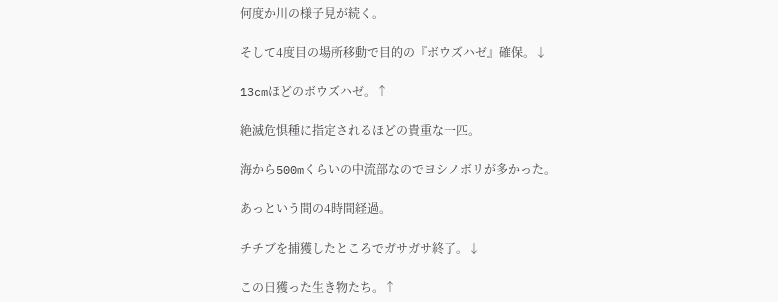何度か川の様子見が続く。

そして4度目の場所移動で目的の『ボウズハゼ』確保。↓

13cmほどのボウズハゼ。↑

絶滅危惧種に指定されるほどの貴重な一匹。

海から500mくらいの中流部なのでヨシノボリが多かった。

あっという間の4時間経過。

チチブを捕獲したところでガサガサ終了。↓

この日獲った生き物たち。↑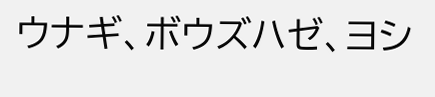ウナギ、ボウズハゼ、ヨシ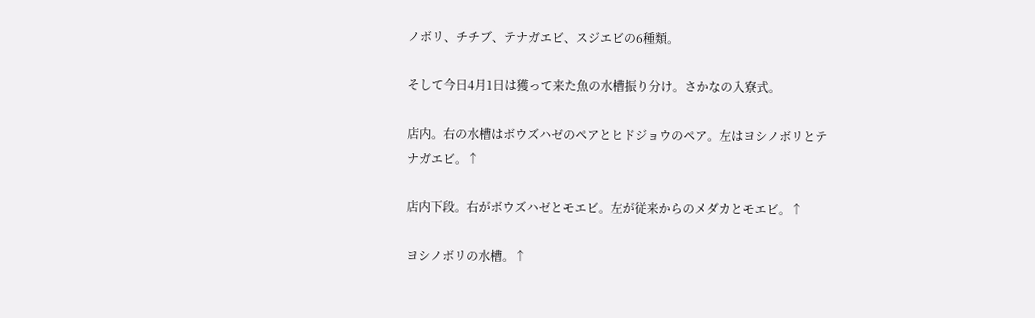ノボリ、チチブ、テナガエビ、スジエビの6種類。

そして今日4月1日は獲って来た魚の水槽振り分け。さかなの入寮式。

店内。右の水槽はボウズハゼのペアとヒドジョウのペア。左はヨシノボリとテナガエビ。↑

店内下段。右がボウズハゼとモエビ。左が従来からのメダカとモエビ。↑

ヨシノボリの水槽。↑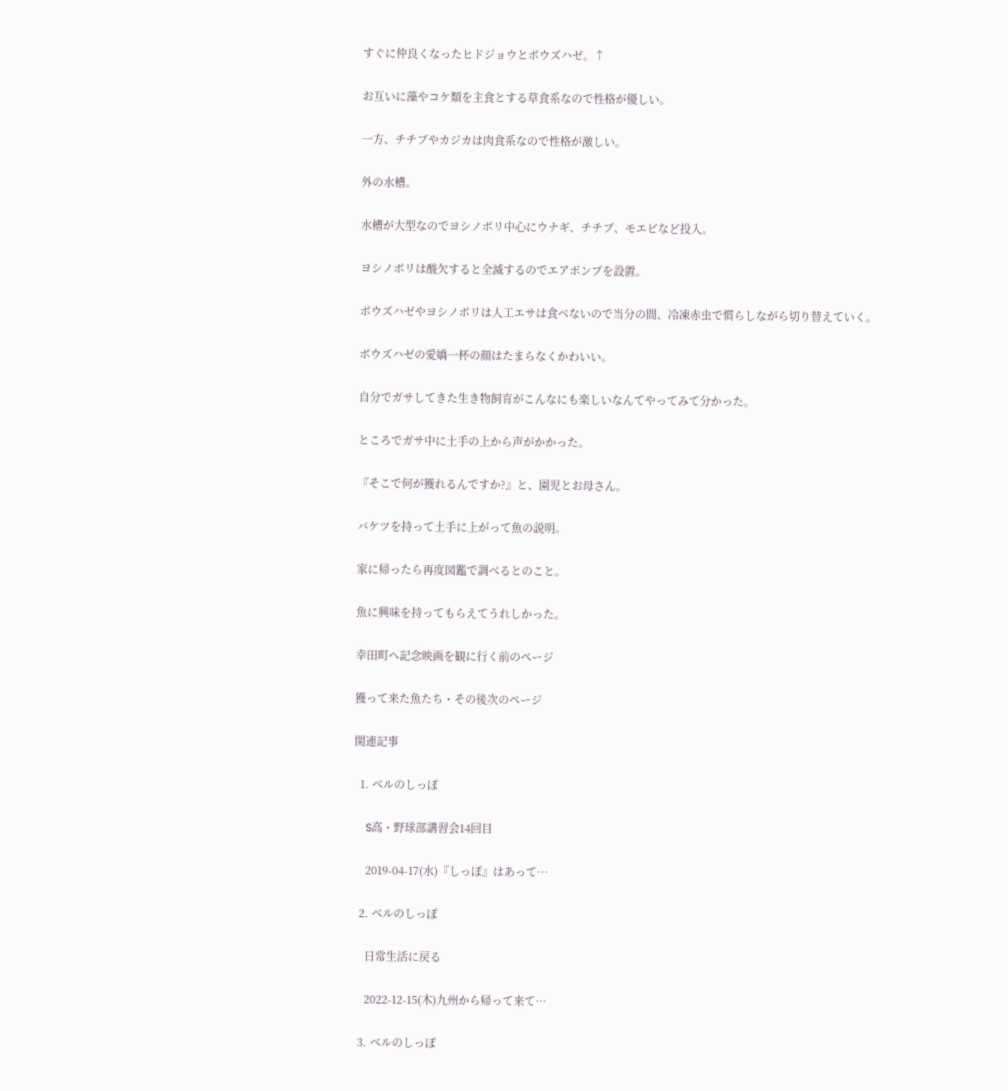すぐに仲良くなったヒドジョウとボウズハゼ。↑

お互いに藻やコケ類を主食とする草食系なので性格が優しい。

一方、チチブやカジカは肉食系なので性格が激しい。

外の水槽。

水槽が大型なのでヨシノボリ中心にウナギ、チチブ、モエビなど投入。

ヨシノボリは酸欠すると全滅するのでエアポンプを設置。

ボウズハゼやヨシノボリは人工エサは食べないので当分の間、冷凍赤虫で慣らしながら切り替えていく。

ボウズハゼの愛嬌一杯の顔はたまらなくかわいい。

自分でガサしてきた生き物飼育がこんなにも楽しいなんてやってみて分かった。

ところでガサ中に土手の上から声がかかった。

『そこで何が獲れるんですか?』と、園児とお母さん。

バケツを持って土手に上がって魚の説明。

家に帰ったら再度図鑑で調べるとのこと。

魚に興味を持ってもらえてうれしかった。

幸田町へ記念映画を観に行く前のページ

獲って来た魚たち・その後次のページ

関連記事

  1. ベルのしっぽ

    S高・野球部講習会14回目

    2019-04-17(水)『しっぽ』はあって…

  2. ベルのしっぽ

    日常生活に戻る

    2022-12-15(木)九州から帰って来て…

  3. ベルのしっぽ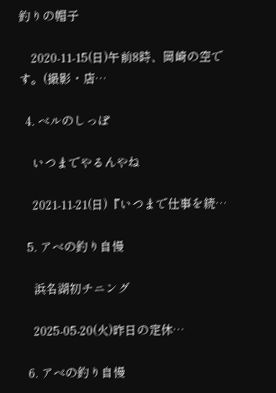釣りの帽子

    2020-11-15(日)午前8時、岡崎の空です。(撮影・店…

  4. ベルのしっぽ

    いつまでやるんやね

    2021-11-21(日)『いつまで仕事を続…

  5. アベの釣り自慢

    浜名湖初チニング

    2025-05-20(火)昨日の定休…

  6. アベの釣り自慢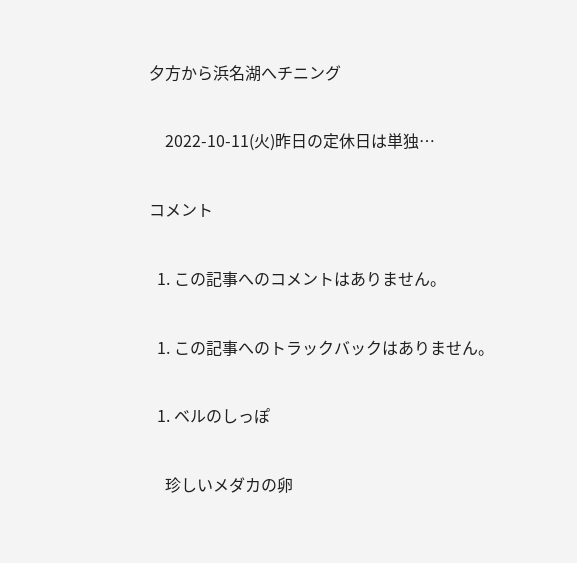夕方から浜名湖へチニング

    2022-10-11(火)昨日の定休日は単独…

コメント

  1. この記事へのコメントはありません。

  1. この記事へのトラックバックはありません。

  1. ベルのしっぽ

    珍しいメダカの卵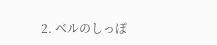2. ベルのしっぽ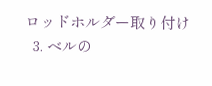ロッドホルダー取り付け
  3. ベルの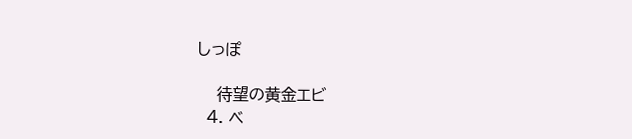しっぽ

    待望の黄金エビ
  4. ベ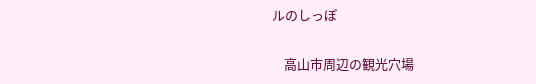ルのしっぽ

    高山市周辺の観光穴場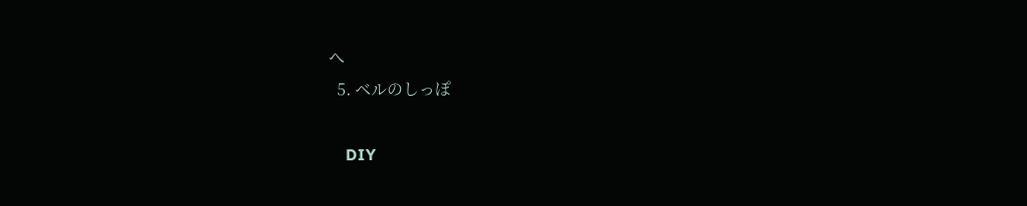へ
  5. ベルのしっぽ

    DIY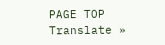PAGE TOP
Translate »